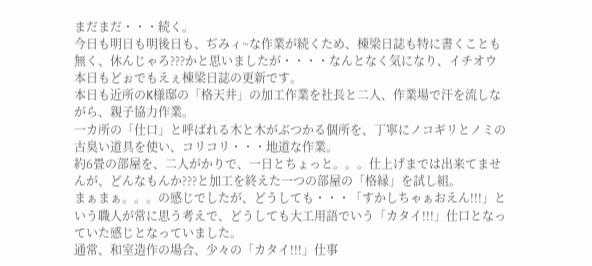まだまだ・・・続く。
今日も明日も明後日も、ぢみィ~な作業が続くため、棟梁日誌も特に書くことも無く、休んじゃろ???かと思いましたが・・・・なんとなく気になり、イチオウ本日もどぉでもえぇ棟梁日誌の更新です。
本日も近所のK様邸の「格天井」の加工作業を社長と二人、作業場で汗を流しながら、親子協力作業。
一カ所の「仕口」と呼ばれる木と木がぶつかる個所を、丁寧にノコギリとノミの古臭い道具を使い、コリコリ・・・地道な作業。
約6畳の部屋を、二人がかりで、一日とちょっと。。。仕上げまでは出来てませんが、どんなもんか???と加工を終えた一つの部屋の「格縁」を試し組。
まぁまぁ。。。の感じでしたが、どうしても・・・「すかしちゃぁおえん!!!」という職人が常に思う考えで、どうしても大工用語でいう「カタイ!!!」仕口となっていた感じとなっていました。
通常、和室造作の場合、少々の「カタイ!!!」仕事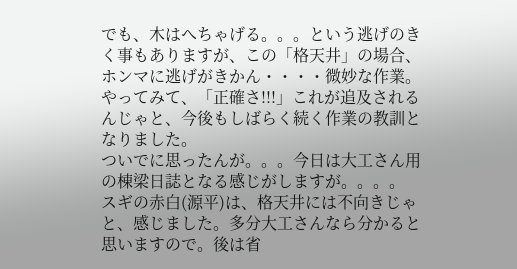でも、木はへちゃげる。。。という逃げのきく事もありますが、この「格天井」の場合、ホンマに逃げがきかん・・・・微妙な作業。
やってみて、「正確さ!!!」これが追及されるんじゃと、今後もしばらく続く作業の教訓となりました。
ついでに思ったんが。。。今日は大工さん用の棟梁日誌となる感じがしますが。。。。
スギの赤白(源平)は、格天井には不向きじゃと、感じました。多分大工さんなら分かると思いますので。後は省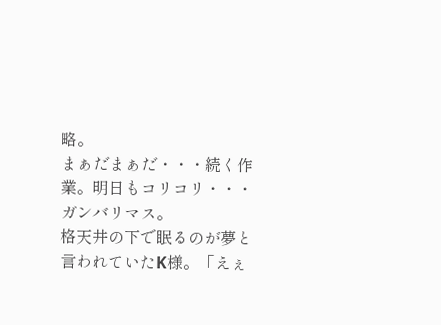略。
まぁだまぁだ・・・続く作業。明日もコリコリ・・・ガンバリマス。
格天井の下で眠るのが夢と言われていたK様。「えぇ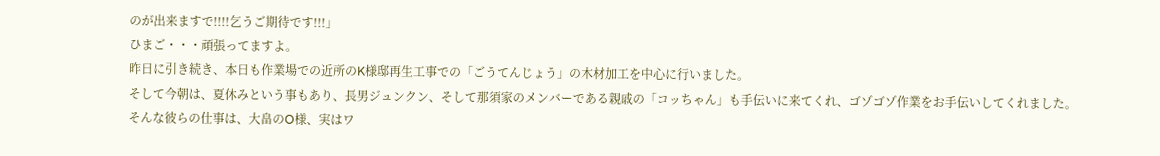のが出来ますで!!!!乞うご期待です!!!」
ひまご・・・頑張ってますよ。
昨日に引き続き、本日も作業場での近所のK様邸再生工事での「ごうてんじょう」の木材加工を中心に行いました。
そして今朝は、夏休みという事もあり、長男ジュンクン、そして那須家のメンバーである親戚の「コッちゃん」も手伝いに来てくれ、ゴゾゴゾ作業をお手伝いしてくれました。
そんな彼らの仕事は、大畠のO様、実はワ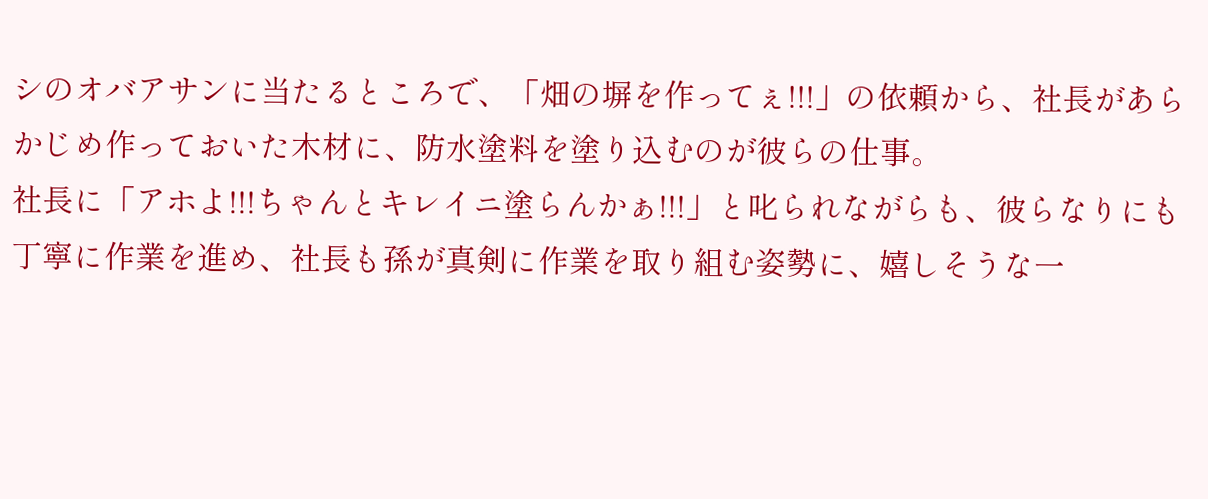シのオバアサンに当たるところで、「畑の塀を作ってぇ!!!」の依頼から、社長があらかじめ作っておいた木材に、防水塗料を塗り込むのが彼らの仕事。
社長に「アホよ!!!ちゃんとキレイニ塗らんかぁ!!!」と叱られながらも、彼らなりにも丁寧に作業を進め、社長も孫が真剣に作業を取り組む姿勢に、嬉しそうな一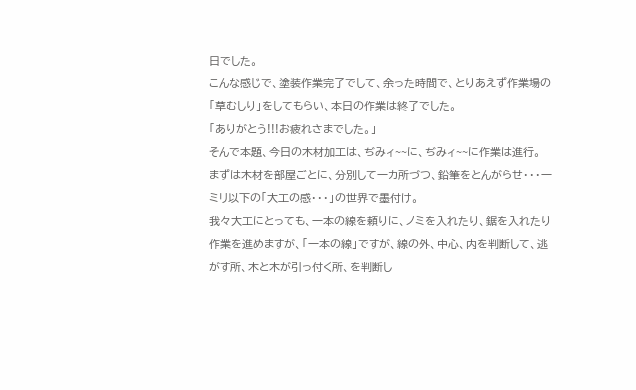日でした。
こんな感じで、塗装作業完了でして、余った時間で、とりあえず作業場の「草むしり」をしてもらい、本日の作業は終了でした。
「ありがとう!!!お疲れさまでした。」
そんで本題、今日の木材加工は、ぢみィ~~に、ぢみィ~~に作業は進行。
まずは木材を部屋ごとに、分別して一カ所づつ、鉛筆をとんがらせ・・・一ミリ以下の「大工の感・・・」の世界で墨付け。
我々大工にとっても、一本の線を頼りに、ノミを入れたり、鋸を入れたり作業を進めますが、「一本の線」ですが、線の外、中心、内を判断して、逃がす所、木と木が引っ付く所、を判断し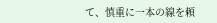て、慎重に一本の線を頼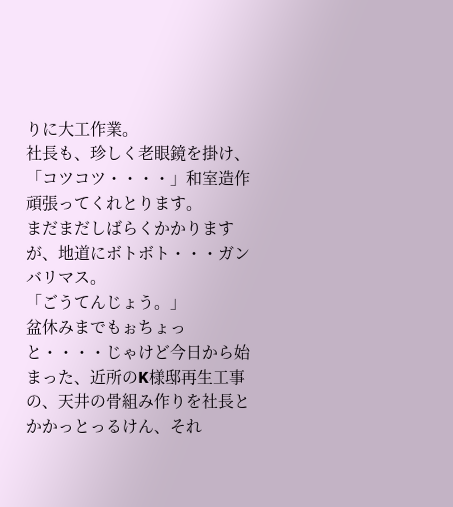りに大工作業。
社長も、珍しく老眼鏡を掛け、「コツコツ・・・・」和室造作頑張ってくれとります。
まだまだしばらくかかりますが、地道にボトボト・・・ガンバリマス。
「ごうてんじょう。」
盆休みまでもぉちょっと・・・・じゃけど今日から始まった、近所のK様邸再生工事の、天井の骨組み作りを社長とかかっとっるけん、それ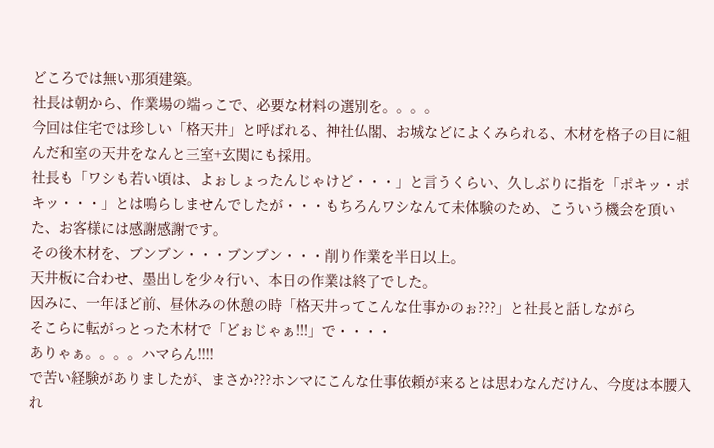どころでは無い那須建築。
社長は朝から、作業場の端っこで、必要な材料の選別を。。。。
今回は住宅では珍しい「格天井」と呼ばれる、神社仏閣、お城などによくみられる、木材を格子の目に組んだ和室の天井をなんと三室+玄関にも採用。
社長も「ワシも若い頃は、よぉしょったんじゃけど・・・」と言うくらい、久しぶりに指を「ポキッ・ポキッ・・・」とは鳴らしませんでしたが・・・もちろんワシなんて未体験のため、こういう機会を頂いた、お客様には感謝感謝です。
その後木材を、ブンブン・・・ブンブン・・・削り作業を半日以上。
天井板に合わせ、墨出しを少々行い、本日の作業は終了でした。
因みに、一年ほど前、昼休みの休憩の時「格天井ってこんな仕事かのぉ???」と社長と話しながら
そこらに転がっとった木材で「どぉじゃぁ!!!」で・・・・
ありゃぁ。。。。ハマらん!!!!
で苦い経験がありましたが、まさか???ホンマにこんな仕事依頼が来るとは思わなんだけん、今度は本腰入れ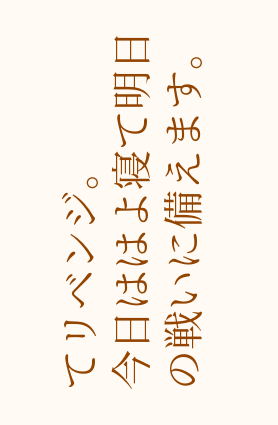てリベンジ。
今日ははよ寝て明日の戦いに備えます。